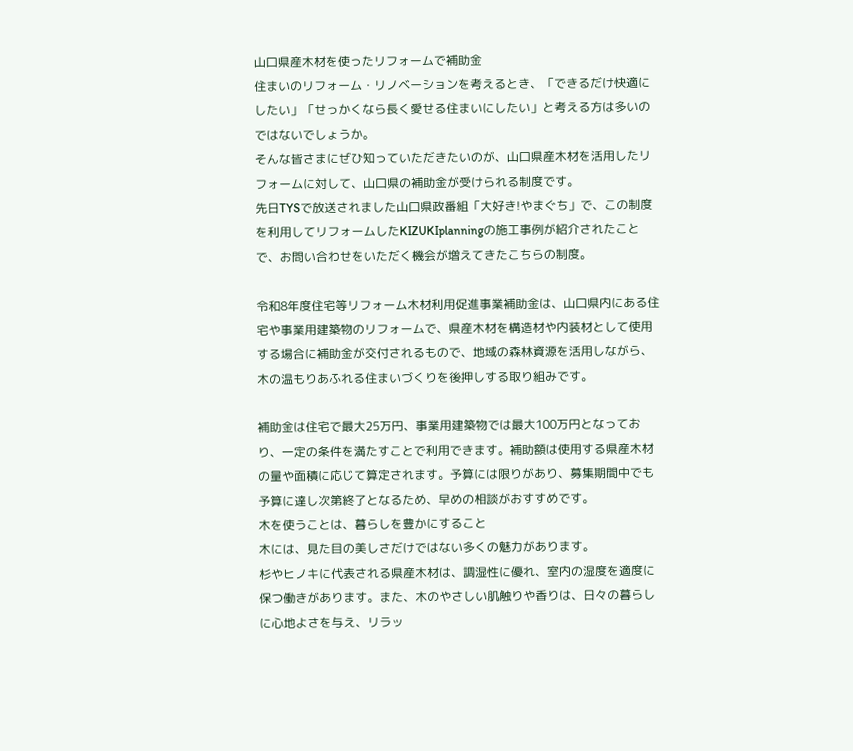山口県産木材を使ったリフォームで補助金
住まいのリフォーム・リノベーションを考えるとき、「できるだけ快適にしたい」「せっかくなら長く愛せる住まいにしたい」と考える方は多いのではないでしょうか。
そんな皆さまにぜひ知っていただきたいのが、山口県産木材を活用したリフォームに対して、山口県の補助金が受けられる制度です。
先日TYSで放送されました山口県政番組「大好き!やまぐち」で、この制度を利用してリフォームしたKIZUKIplanningの施工事例が紹介されたことで、お問い合わせをいただく機会が増えてきたこちらの制度。

令和8年度住宅等リフォーム木材利用促進事業補助金は、山口県内にある住宅や事業用建築物のリフォームで、県産木材を構造材や内装材として使用する場合に補助金が交付されるもので、地域の森林資源を活用しながら、木の温もりあふれる住まいづくりを後押しする取り組みです。

補助金は住宅で最大25万円、事業用建築物では最大100万円となっており、一定の条件を満たすことで利用できます。補助額は使用する県産木材の量や面積に応じて算定されます。予算には限りがあり、募集期間中でも予算に達し次第終了となるため、早めの相談がおすすめです。
木を使うことは、暮らしを豊かにすること
木には、見た目の美しさだけではない多くの魅力があります。
杉やヒノキに代表される県産木材は、調湿性に優れ、室内の湿度を適度に保つ働きがあります。また、木のやさしい肌触りや香りは、日々の暮らしに心地よさを与え、リラッ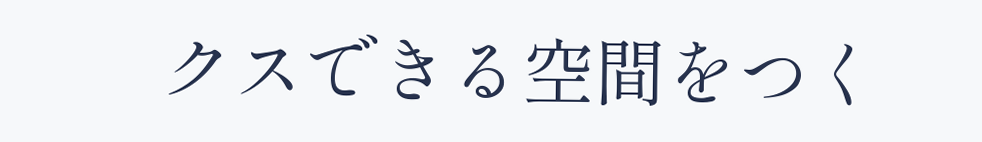クスできる空間をつく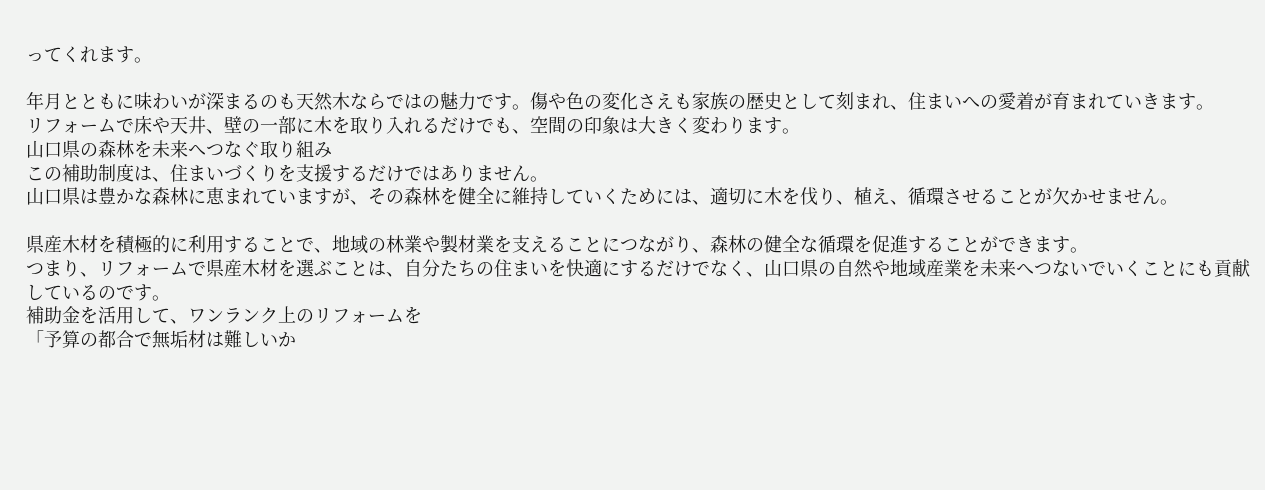ってくれます。

年月とともに味わいが深まるのも天然木ならではの魅力です。傷や色の変化さえも家族の歴史として刻まれ、住まいへの愛着が育まれていきます。
リフォームで床や天井、壁の一部に木を取り入れるだけでも、空間の印象は大きく変わります。
山口県の森林を未来へつなぐ取り組み
この補助制度は、住まいづくりを支援するだけではありません。
山口県は豊かな森林に恵まれていますが、その森林を健全に維持していくためには、適切に木を伐り、植え、循環させることが欠かせません。

県産木材を積極的に利用することで、地域の林業や製材業を支えることにつながり、森林の健全な循環を促進することができます。
つまり、リフォームで県産木材を選ぶことは、自分たちの住まいを快適にするだけでなく、山口県の自然や地域産業を未来へつないでいくことにも貢献しているのです。
補助金を活用して、ワンランク上のリフォームを
「予算の都合で無垢材は難しいか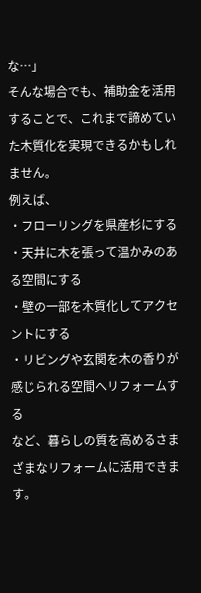な…」
そんな場合でも、補助金を活用することで、これまで諦めていた木質化を実現できるかもしれません。
例えば、
・フローリングを県産杉にする
・天井に木を張って温かみのある空間にする
・壁の一部を木質化してアクセントにする
・リビングや玄関を木の香りが感じられる空間へリフォームする
など、暮らしの質を高めるさまざまなリフォームに活用できます。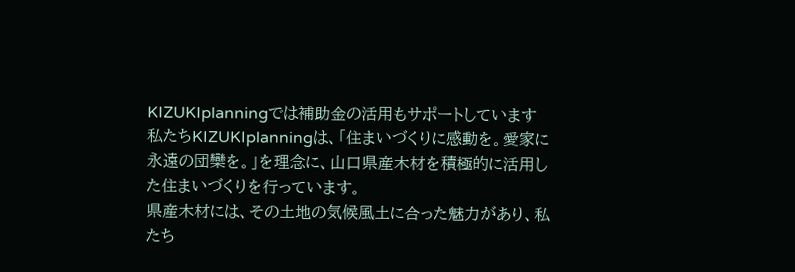KIZUKIplanningでは補助金の活用もサポートしています
私たちKIZUKIplanningは、「住まいづくりに感動を。愛家に永遠の団欒を。」を理念に、山口県産木材を積極的に活用した住まいづくりを行っています。
県産木材には、その土地の気候風土に合った魅力があり、私たち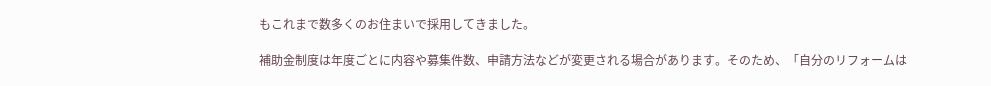もこれまで数多くのお住まいで採用してきました。

補助金制度は年度ごとに内容や募集件数、申請方法などが変更される場合があります。そのため、「自分のリフォームは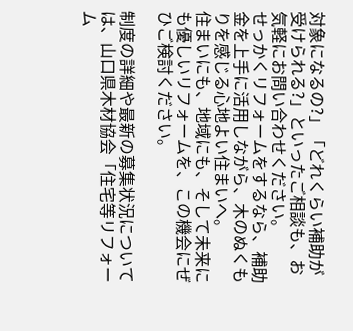対象になるの?」「どれくらい補助が受けられる?」といったご相談も、お気軽にお問い合わせください。
せっかくリフォームをするなら、補助金を上手に活用しながら、木のぬくもりを感じる心地よい住まいへ。
住まいにも、地域にも、そして未来にも優しいリフォームを、この機会にぜひご検討ください。

制度の詳細や最新の募集状況については、山口県木材協会「住宅等リフォーム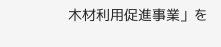木材利用促進事業」を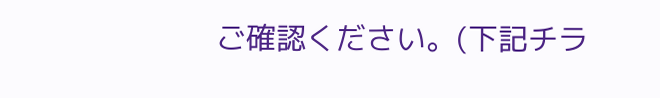ご確認ください。(下記チラ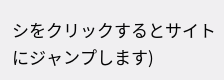シをクリックするとサイトにジャンプします)